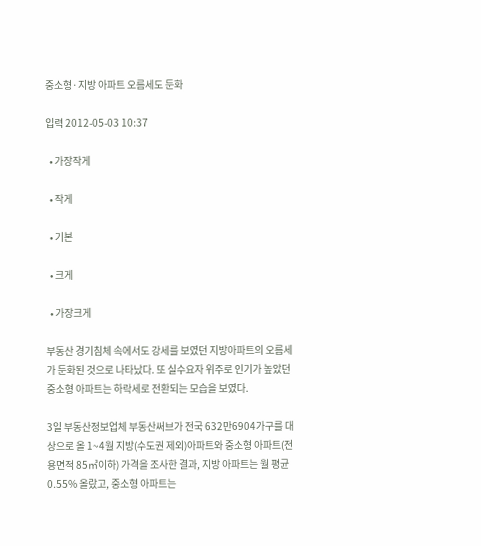중소형·지방 아파트 오름세도 둔화

입력 2012-05-03 10:37

  • 가장작게

  • 작게

  • 기본

  • 크게

  • 가장크게

부동산 경기침체 속에서도 강세를 보였던 지방아파트의 오름세가 둔화된 것으로 나타났다. 또 실수요자 위주로 인기가 높았던 중소형 아파트는 하락세로 전환되는 모습을 보였다.

3일 부동산정보업체 부동산써브가 전국 632만6904가구를 대상으로 올 1~4월 지방(수도권 제외)아파트와 중소형 아파트(전용면적 85㎡이하) 가격을 조사한 결과, 지방 아파트는 월 평균 0.55% 올랐고, 중소형 아파트는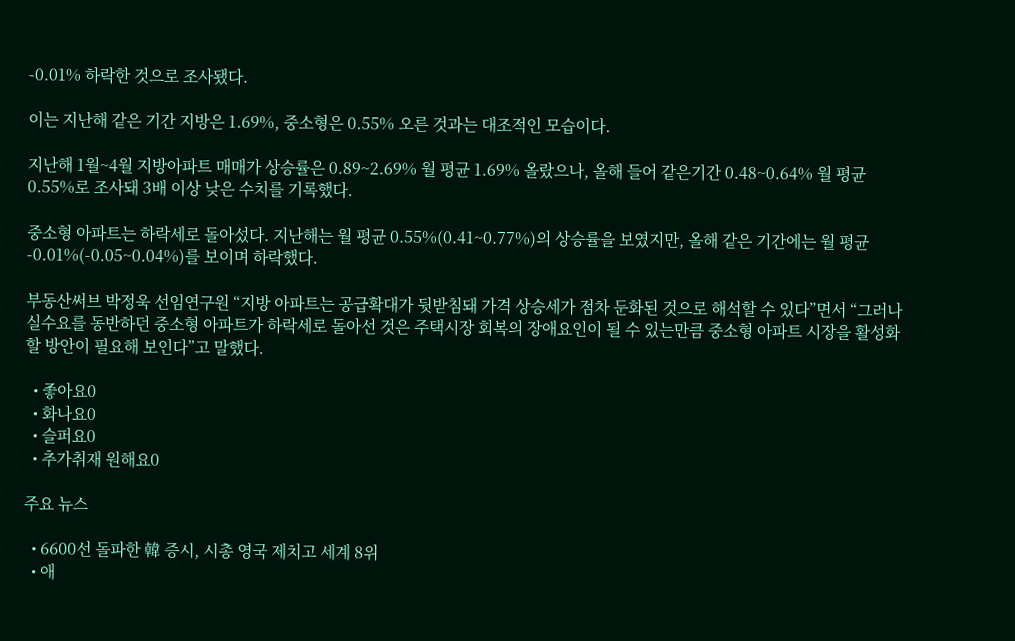-0.01% 하락한 것으로 조사됐다.

이는 지난해 같은 기간 지방은 1.69%, 중소형은 0.55% 오른 것과는 대조적인 모습이다.

지난해 1월~4월 지방아파트 매매가 상승률은 0.89~2.69% 월 평균 1.69% 올랐으나, 올해 들어 같은기간 0.48~0.64% 월 평균 0.55%로 조사돼 3배 이상 낮은 수치를 기록했다.

중소형 아파트는 하락세로 돌아섰다. 지난해는 월 평균 0.55%(0.41~0.77%)의 상승률을 보였지만, 올해 같은 기간에는 월 평균 -0.01%(-0.05~0.04%)를 보이며 하락했다.

부동산써브 박정욱 선임연구원 “지방 아파트는 공급확대가 뒷받침돼 가격 상승세가 점차 둔화된 것으로 해석할 수 있다”면서 “그러나 실수요를 동반하던 중소형 아파트가 하락세로 돌아선 것은 주택시장 회복의 장애요인이 될 수 있는만큼 중소형 아파트 시장을 활성화 할 방안이 필요해 보인다”고 말했다.

  • 좋아요0
  • 화나요0
  • 슬퍼요0
  • 추가취재 원해요0

주요 뉴스

  • 6600선 돌파한 韓 증시, 시총 영국 제치고 세계 8위
  • 애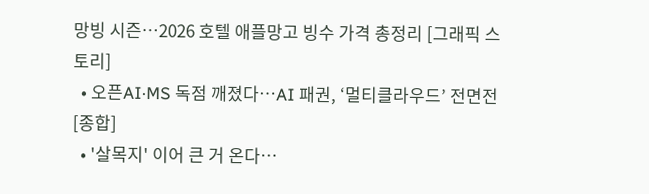망빙 시즌…2026 호텔 애플망고 빙수 가격 총정리 [그래픽 스토리]
  • 오픈AI·MS 독점 깨졌다…AI 패권, ‘멀티클라우드’ 전면전 [종합]
  • '살목지' 이어 큰 거 온다⋯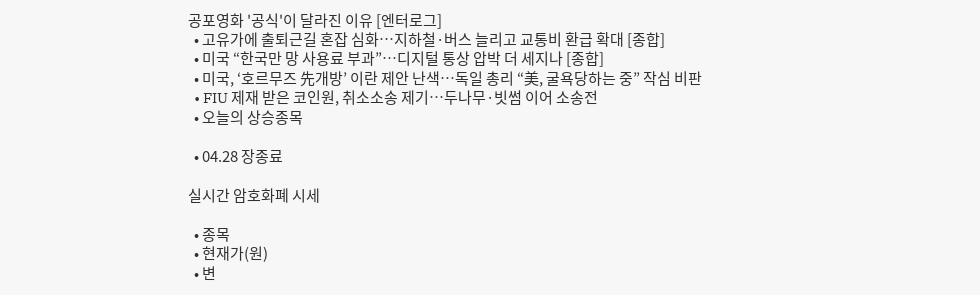공포영화 '공식'이 달라진 이유 [엔터로그]
  • 고유가에 출퇴근길 혼잡 심화…지하철·버스 늘리고 교통비 환급 확대 [종합]
  • 미국 “한국만 망 사용료 부과”⋯디지털 통상 압박 더 세지나 [종합]
  • 미국, ‘호르무즈 先개방’ 이란 제안 난색…독일 총리 “美, 굴욕당하는 중” 작심 비판
  • FIU 제재 받은 코인원, 취소소송 제기…두나무·빗썸 이어 소송전
  • 오늘의 상승종목

  • 04.28 장종료

실시간 암호화폐 시세

  • 종목
  • 현재가(원)
  • 변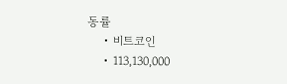동률
    • 비트코인
    • 113,130,000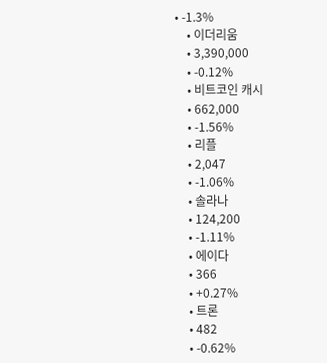• -1.3%
    • 이더리움
    • 3,390,000
    • -0.12%
    • 비트코인 캐시
    • 662,000
    • -1.56%
    • 리플
    • 2,047
    • -1.06%
    • 솔라나
    • 124,200
    • -1.11%
    • 에이다
    • 366
    • +0.27%
    • 트론
    • 482
    • -0.62%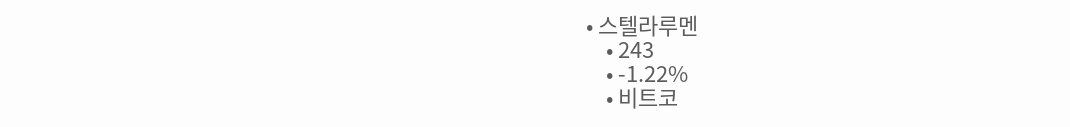• 스텔라루멘
    • 243
    • -1.22%
    • 비트코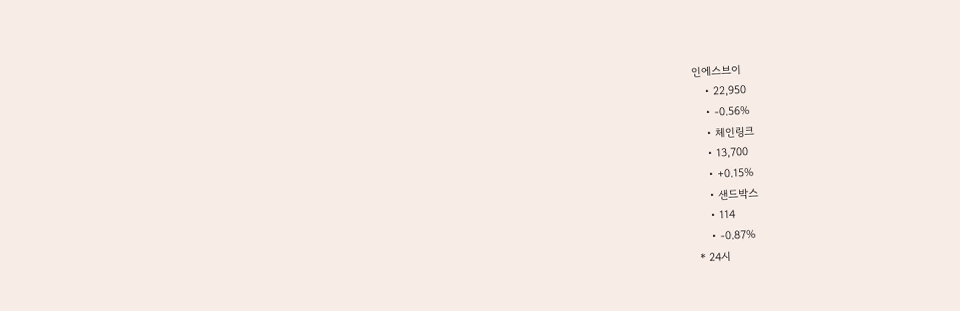인에스브이
    • 22,950
    • -0.56%
    • 체인링크
    • 13,700
    • +0.15%
    • 샌드박스
    • 114
    • -0.87%
* 24시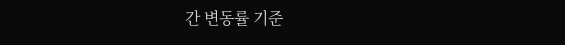간 변동률 기준